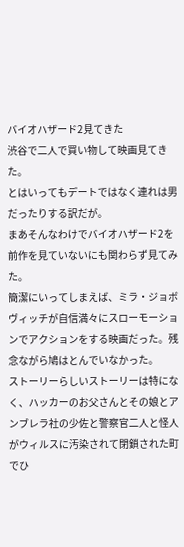バイオハザード2見てきた
渋谷で二人で買い物して映画見てきた。
とはいってもデートではなく連れは男だったりする訳だが。
まあそんなわけでバイオハザード2を前作を見ていないにも関わらず見てみた。
簡潔にいってしまえば、ミラ・ジョボヴィッチが自信満々にスローモーションでアクションをする映画だった。残念ながら鳩はとんでいなかった。
ストーリーらしいストーリーは特になく、ハッカーのお父さんとその娘とアンブレラ社の少佐と警察官二人と怪人がウィルスに汚染されて閉鎖された町でひ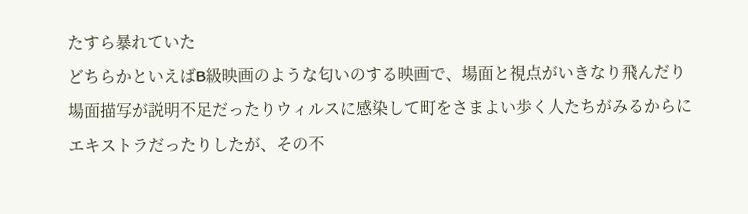たすら暴れていた
どちらかといえばB級映画のような匂いのする映画で、場面と視点がいきなり飛んだり場面描写が説明不足だったりウィルスに感染して町をさまよい歩く人たちがみるからにエキストラだったりしたが、その不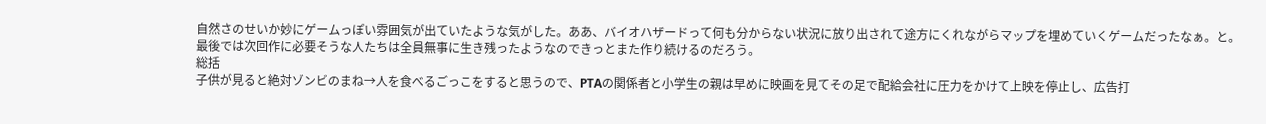自然さのせいか妙にゲームっぽい雰囲気が出ていたような気がした。ああ、バイオハザードって何も分からない状況に放り出されて途方にくれながらマップを埋めていくゲームだったなぁ。と。
最後では次回作に必要そうな人たちは全員無事に生き残ったようなのできっとまた作り続けるのだろう。
総括
子供が見ると絶対ゾンビのまね→人を食べるごっこをすると思うので、PTAの関係者と小学生の親は早めに映画を見てその足で配給会社に圧力をかけて上映を停止し、広告打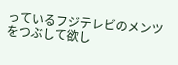っているフジテレビのメンツをつぶして欲し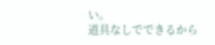い。
道具なしでできるから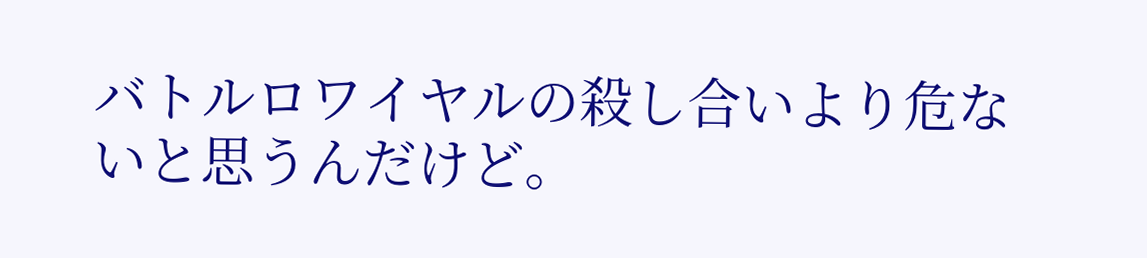バトルロワイヤルの殺し合いより危ないと思うんだけど。